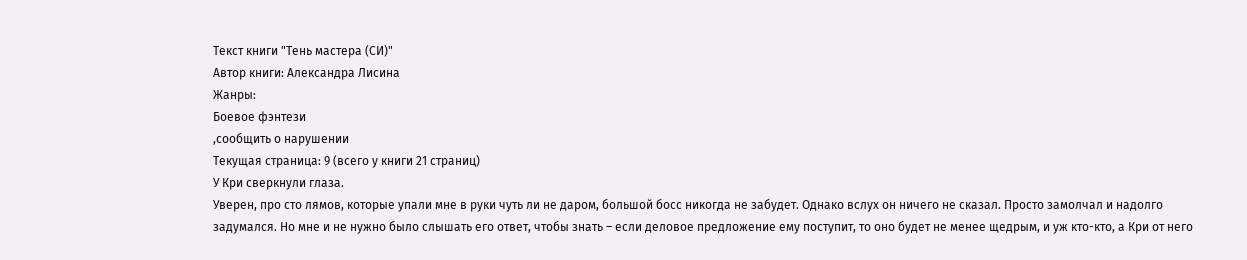Текст книги "Тень мастера (СИ)"
Автор книги: Александра Лисина
Жанры:
Боевое фэнтези
,сообщить о нарушении
Текущая страница: 9 (всего у книги 21 страниц)
У Кри сверкнули глаза.
Уверен, про сто лямов, которые упали мне в руки чуть ли не даром, большой босс никогда не забудет. Однако вслух он ничего не сказал. Просто замолчал и надолго задумался. Но мне и не нужно было слышать его ответ, чтобы знать – если деловое предложение ему поступит, то оно будет не менее щедрым, и уж кто-кто, а Кри от него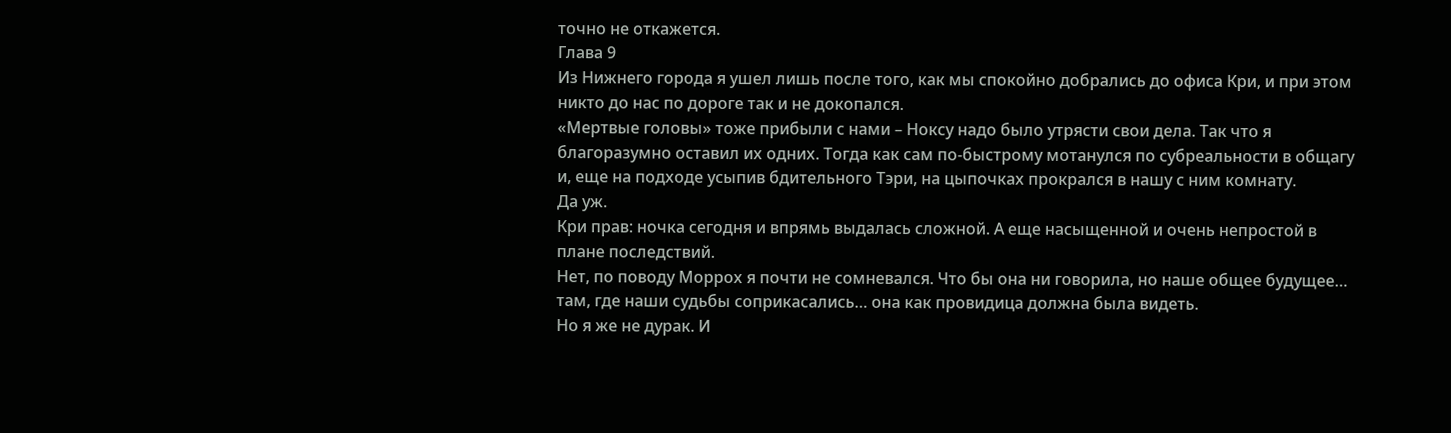точно не откажется.
Глава 9
Из Нижнего города я ушел лишь после того, как мы спокойно добрались до офиса Кри, и при этом никто до нас по дороге так и не докопался.
«Мертвые головы» тоже прибыли с нами – Ноксу надо было утрясти свои дела. Так что я благоразумно оставил их одних. Тогда как сам по-быстрому мотанулся по субреальности в общагу и, еще на подходе усыпив бдительного Тэри, на цыпочках прокрался в нашу с ним комнату.
Да уж.
Кри прав: ночка сегодня и впрямь выдалась сложной. А еще насыщенной и очень непростой в плане последствий.
Нет, по поводу Моррох я почти не сомневался. Что бы она ни говорила, но наше общее будущее… там, где наши судьбы соприкасались… она как провидица должна была видеть.
Но я же не дурак. И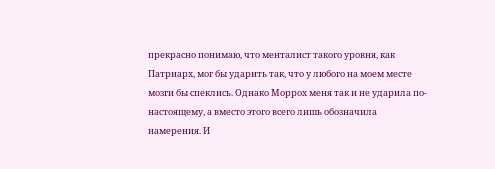прекрасно понимаю, что менталист такого уровня, как Патриарх, мог бы ударить так, что у любого на моем месте мозги бы спеклись. Однако Моррох меня так и не ударила по-настоящему, а вместо этого всего лишь обозначила намерения. И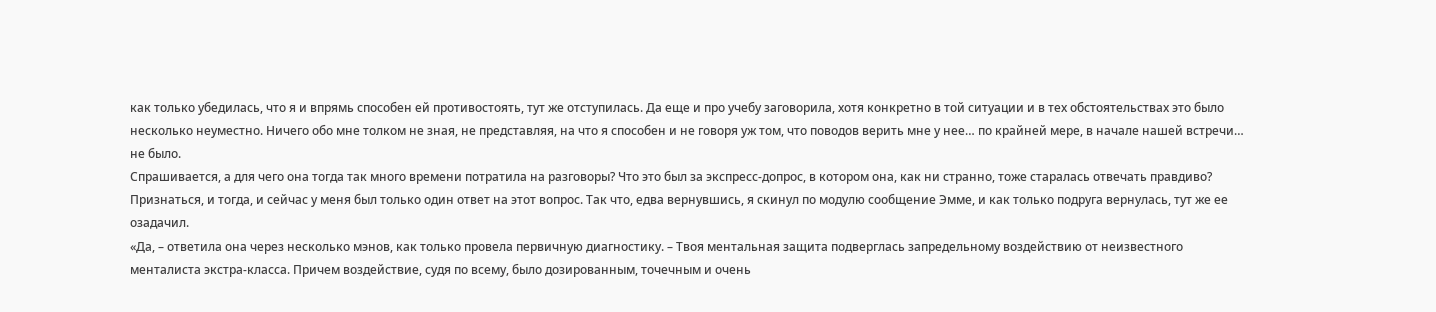как только убедилась, что я и впрямь способен ей противостоять, тут же отступилась. Да еще и про учебу заговорила, хотя конкретно в той ситуации и в тех обстоятельствах это было несколько неуместно. Ничего обо мне толком не зная, не представляя, на что я способен и не говоря уж том, что поводов верить мне у нее… по крайней мере, в начале нашей встречи… не было.
Спрашивается, а для чего она тогда так много времени потратила на разговоры? Что это был за экспресс-допрос, в котором она, как ни странно, тоже старалась отвечать правдиво?
Признаться, и тогда, и сейчас у меня был только один ответ на этот вопрос. Так что, едва вернувшись, я скинул по модулю сообщение Эмме, и как только подруга вернулась, тут же ее озадачил.
«Да, – ответила она через несколько мэнов, как только провела первичную диагностику. – Твоя ментальная защита подверглась запредельному воздействию от неизвестного менталиста экстра-класса. Причем воздействие, судя по всему, было дозированным, точечным и очень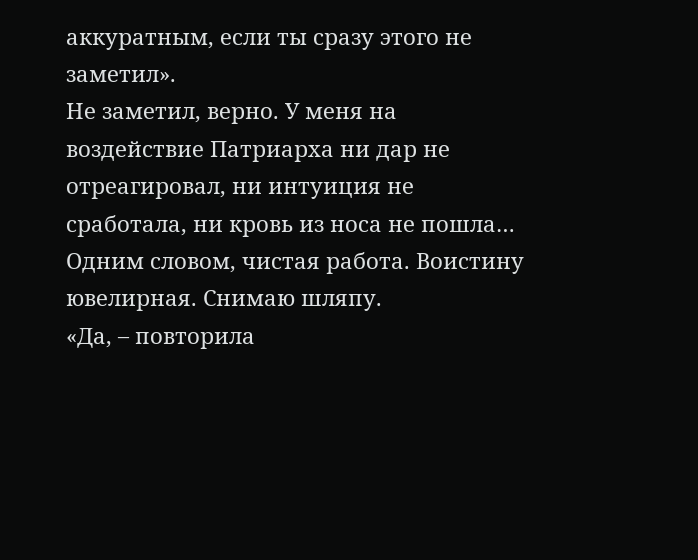аккуратным, если ты сразу этого не заметил».
Не заметил, верно. У меня на воздействие Патриарха ни дар не отреагировал, ни интуиция не сработала, ни кровь из носа не пошла… Одним словом, чистая работа. Воистину ювелирная. Снимаю шляпу.
«Да, – повторила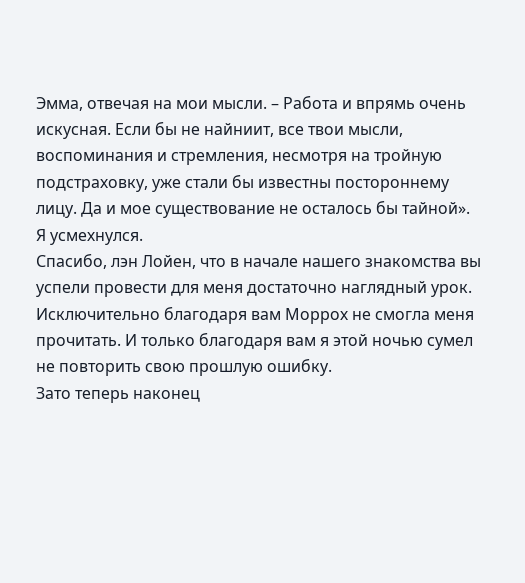Эмма, отвечая на мои мысли. – Работа и впрямь очень искусная. Если бы не найниит, все твои мысли, воспоминания и стремления, несмотря на тройную подстраховку, уже стали бы известны постороннему лицу. Да и мое существование не осталось бы тайной».
Я усмехнулся.
Спасибо, лэн Лойен, что в начале нашего знакомства вы успели провести для меня достаточно наглядный урок. Исключительно благодаря вам Моррох не смогла меня прочитать. И только благодаря вам я этой ночью сумел не повторить свою прошлую ошибку.
Зато теперь наконец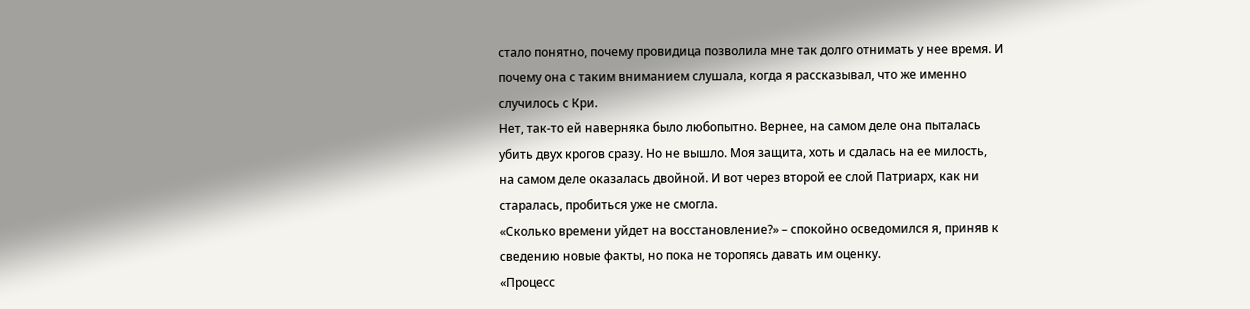стало понятно, почему провидица позволила мне так долго отнимать у нее время. И почему она с таким вниманием слушала, когда я рассказывал, что же именно случилось с Кри.
Нет, так-то ей наверняка было любопытно. Вернее, на самом деле она пыталась убить двух крогов сразу. Но не вышло. Моя защита, хоть и сдалась на ее милость, на самом деле оказалась двойной. И вот через второй ее слой Патриарх, как ни старалась, пробиться уже не смогла.
«Сколько времени уйдет на восстановление?» – спокойно осведомился я, приняв к сведению новые факты, но пока не торопясь давать им оценку.
«Процесс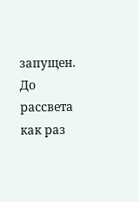запущен. До рассвета как раз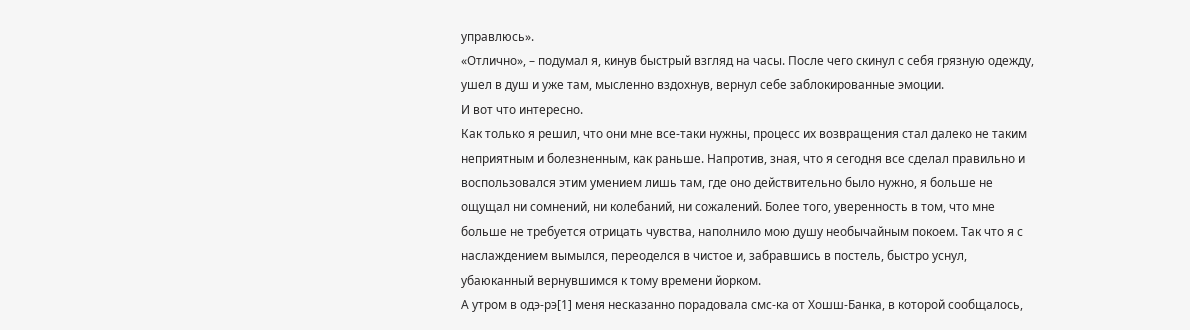управлюсь».
«Отлично», – подумал я, кинув быстрый взгляд на часы. После чего скинул с себя грязную одежду, ушел в душ и уже там, мысленно вздохнув, вернул себе заблокированные эмоции.
И вот что интересно.
Как только я решил, что они мне все-таки нужны, процесс их возвращения стал далеко не таким неприятным и болезненным, как раньше. Напротив, зная, что я сегодня все сделал правильно и воспользовался этим умением лишь там, где оно действительно было нужно, я больше не ощущал ни сомнений, ни колебаний, ни сожалений. Более того, уверенность в том, что мне больше не требуется отрицать чувства, наполнило мою душу необычайным покоем. Так что я с наслаждением вымылся, переоделся в чистое и, забравшись в постель, быстро уснул, убаюканный вернувшимся к тому времени йорком.
А утром в одэ-рэ[1] меня несказанно порадовала смс-ка от Хошш-Банка, в которой сообщалось,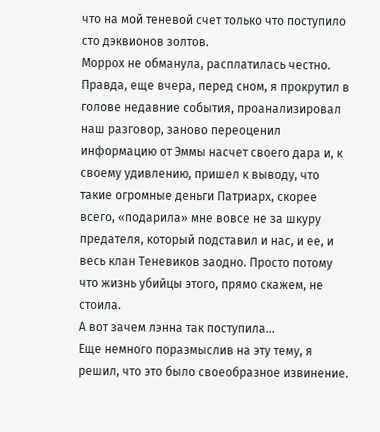что на мой теневой счет только что поступило сто дэквионов золтов.
Моррох не обманула, расплатилась честно.
Правда, еще вчера, перед сном, я прокрутил в голове недавние события, проанализировал наш разговор, заново переоценил информацию от Эммы насчет своего дара и, к своему удивлению, пришел к выводу, что такие огромные деньги Патриарх, скорее всего, «подарила» мне вовсе не за шкуру предателя, который подставил и нас, и ее, и весь клан Теневиков заодно. Просто потому что жизнь убийцы этого, прямо скажем, не стоила.
А вот зачем лэнна так поступила…
Еще немного поразмыслив на эту тему, я решил, что это было своеобразное извинение.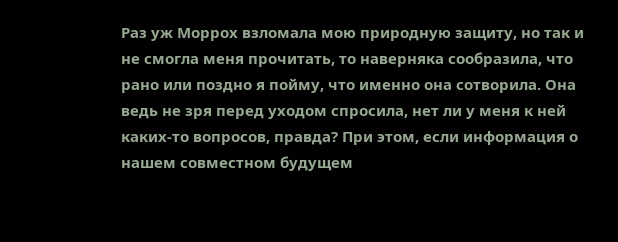Раз уж Моррох взломала мою природную защиту, но так и не смогла меня прочитать, то наверняка сообразила, что рано или поздно я пойму, что именно она сотворила. Она ведь не зря перед уходом спросила, нет ли у меня к ней каких-то вопросов, правда? При этом, если информация о нашем совместном будущем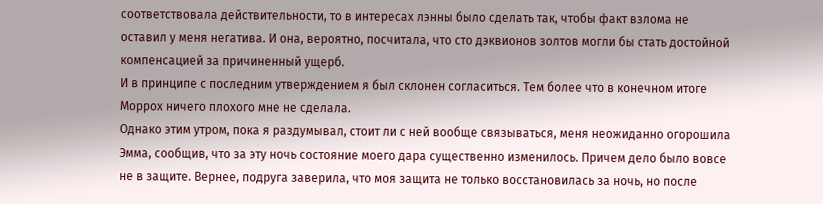соответствовала действительности, то в интересах лэнны было сделать так, чтобы факт взлома не оставил у меня негатива. И она, вероятно, посчитала, что сто дэквионов золтов могли бы стать достойной компенсацией за причиненный ущерб.
И в принципе с последним утверждением я был склонен согласиться. Тем более что в конечном итоге Моррох ничего плохого мне не сделала.
Однако этим утром, пока я раздумывал, стоит ли с ней вообще связываться, меня неожиданно огорошила Эмма, сообщив, что за эту ночь состояние моего дара существенно изменилось. Причем дело было вовсе не в защите. Вернее, подруга заверила, что моя защита не только восстановилась за ночь, но после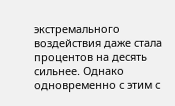экстремального воздействия даже стала процентов на десять сильнее. Однако одновременно с этим с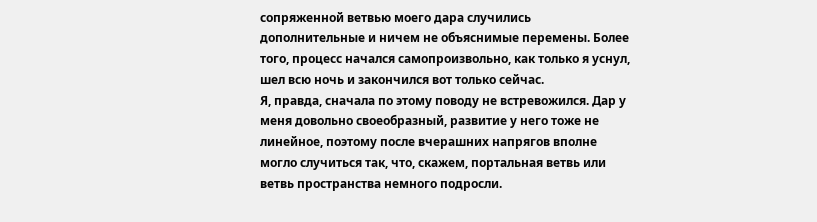сопряженной ветвью моего дара случились дополнительные и ничем не объяснимые перемены. Более того, процесс начался самопроизвольно, как только я уснул, шел всю ночь и закончился вот только сейчас.
Я, правда, сначала по этому поводу не встревожился. Дар у меня довольно своеобразный, развитие у него тоже не линейное, поэтому после вчерашних напрягов вполне могло случиться так, что, скажем, портальная ветвь или ветвь пространства немного подросли.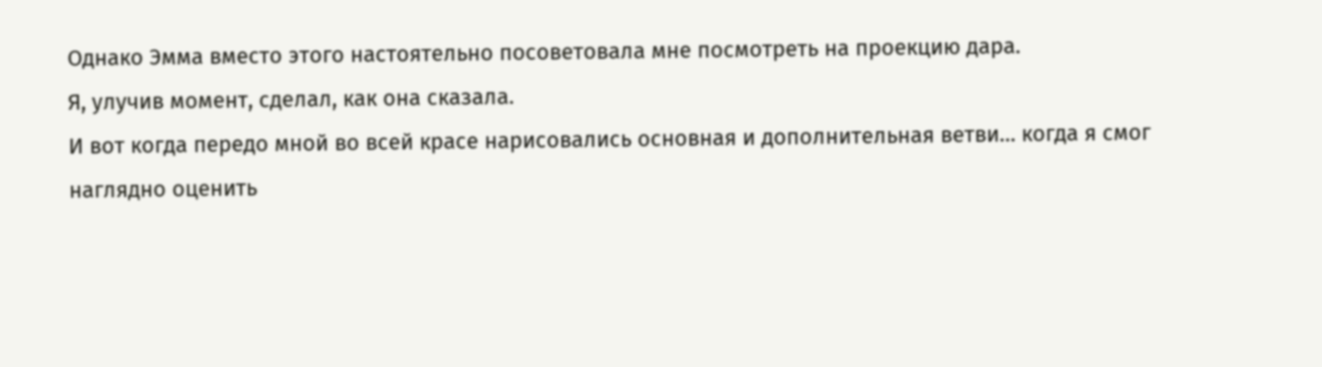Однако Эмма вместо этого настоятельно посоветовала мне посмотреть на проекцию дара.
Я, улучив момент, сделал, как она сказала.
И вот когда передо мной во всей красе нарисовались основная и дополнительная ветви… когда я смог наглядно оценить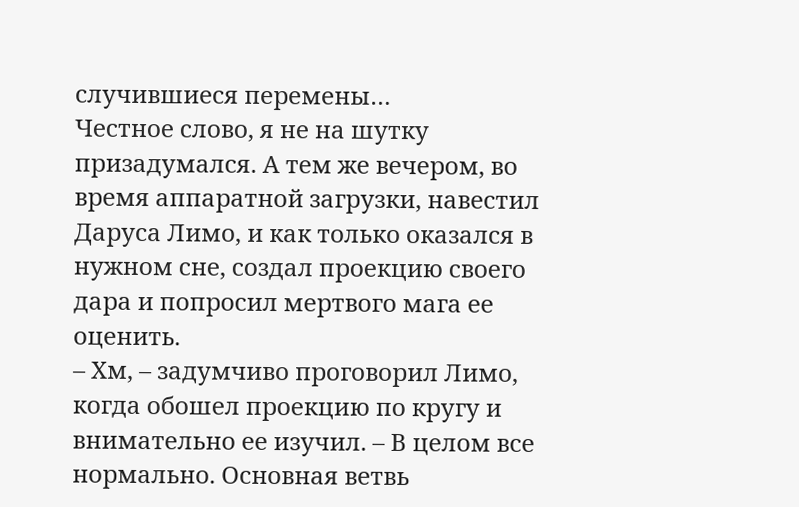случившиеся перемены…
Честное слово, я не на шутку призадумался. А тем же вечером, во время аппаратной загрузки, навестил Даруса Лимо, и как только оказался в нужном сне, создал проекцию своего дара и попросил мертвого мага ее оценить.
– Хм, – задумчиво проговорил Лимо, когда обошел проекцию по кругу и внимательно ее изучил. – В целом все нормально. Основная ветвь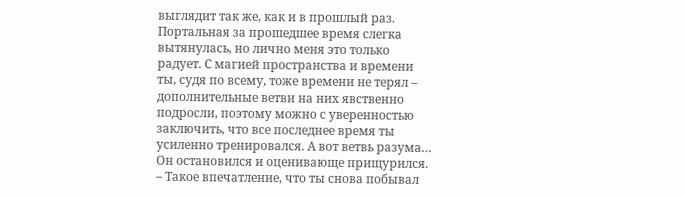выглядит так же, как и в прошлый раз. Портальная за прошедшее время слегка вытянулась, но лично меня это только радует. С магией пространства и времени ты, судя по всему, тоже времени не терял – дополнительные ветви на них явственно подросли, поэтому можно с уверенностью заключить, что все последнее время ты усиленно тренировался. А вот ветвь разума…
Он остановился и оценивающе прищурился.
– Такое впечатление, что ты снова побывал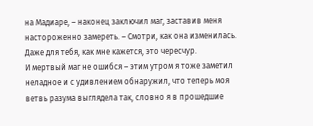на Мадиаре, – наконец заключил маг, заставив меня настороженно замереть. – Смотри, как она изменилась. Даже для тебя, как мне кажется, это чересчур.
И мертвый маг не ошибся – этим утром я тоже заметил неладное и с удивлением обнаружил, что теперь моя ветвь разума выглядела так, словно я в прошедшие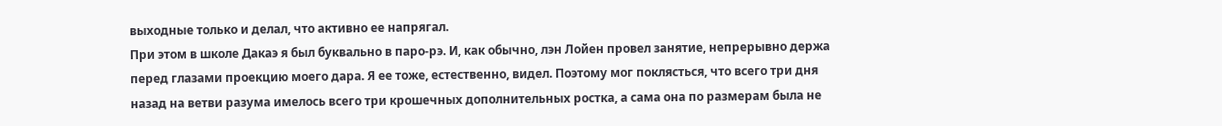выходные только и делал, что активно ее напрягал.
При этом в школе Дакаэ я был буквально в паро-рэ. И, как обычно, лэн Лойен провел занятие, непрерывно держа перед глазами проекцию моего дара. Я ее тоже, естественно, видел. Поэтому мог поклясться, что всего три дня назад на ветви разума имелось всего три крошечных дополнительных ростка, а сама она по размерам была не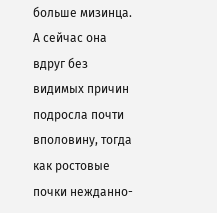больше мизинца. А сейчас она вдруг без видимых причин подросла почти вполовину, тогда как ростовые почки нежданно-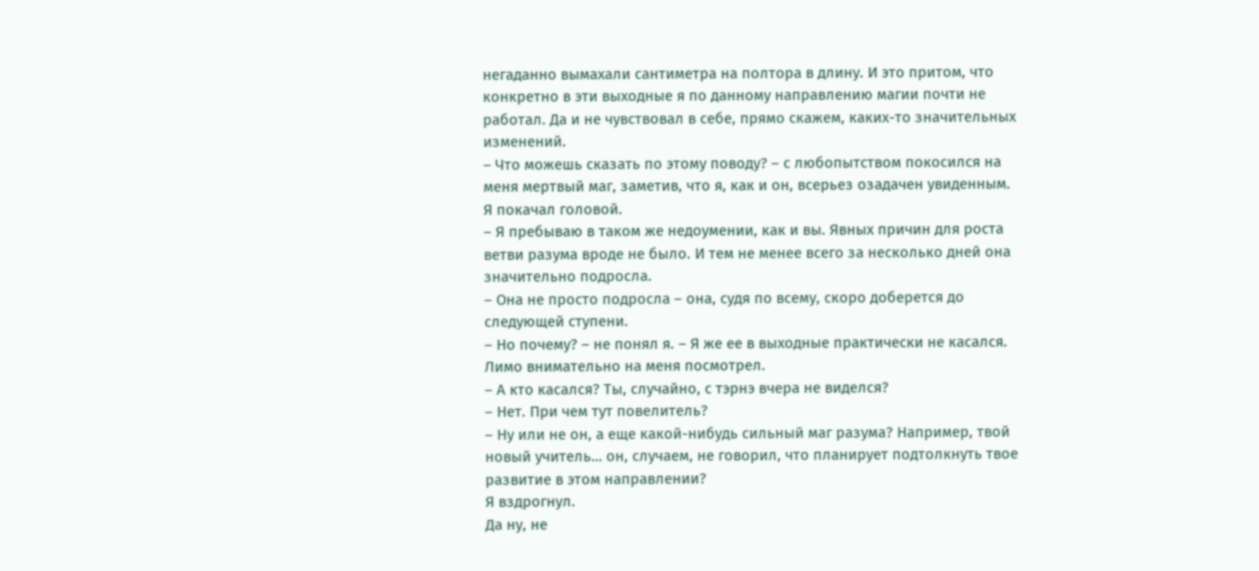негаданно вымахали сантиметра на полтора в длину. И это притом, что конкретно в эти выходные я по данному направлению магии почти не работал. Да и не чувствовал в себе, прямо скажем, каких-то значительных изменений.
– Что можешь сказать по этому поводу? – с любопытством покосился на меня мертвый маг, заметив, что я, как и он, всерьез озадачен увиденным.
Я покачал головой.
– Я пребываю в таком же недоумении, как и вы. Явных причин для роста ветви разума вроде не было. И тем не менее всего за несколько дней она значительно подросла.
– Она не просто подросла – она, судя по всему, скоро доберется до следующей ступени.
– Но почему? – не понял я. – Я же ее в выходные практически не касался.
Лимо внимательно на меня посмотрел.
– А кто касался? Ты, случайно, с тэрнэ вчера не виделся?
– Нет. При чем тут повелитель?
– Ну или не он, а еще какой-нибудь сильный маг разума? Например, твой новый учитель… он, случаем, не говорил, что планирует подтолкнуть твое развитие в этом направлении?
Я вздрогнул.
Да ну, не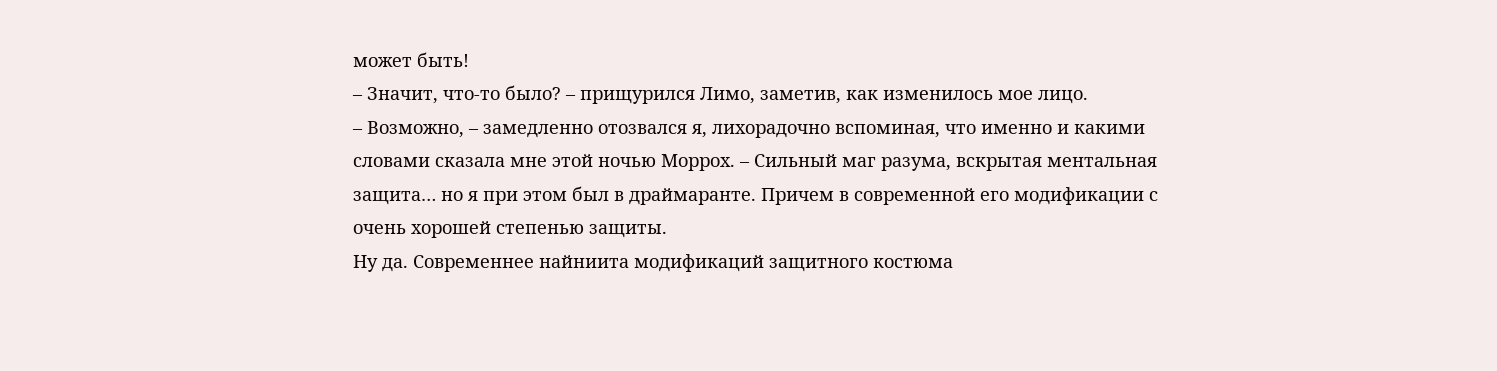может быть!
– Значит, что-то было? – прищурился Лимо, заметив, как изменилось мое лицо.
– Возможно, – замедленно отозвался я, лихорадочно вспоминая, что именно и какими словами сказала мне этой ночью Моррох. – Сильный маг разума, вскрытая ментальная защита… но я при этом был в драймаранте. Причем в современной его модификации с очень хорошей степенью защиты.
Ну да. Современнее найниита модификаций защитного костюма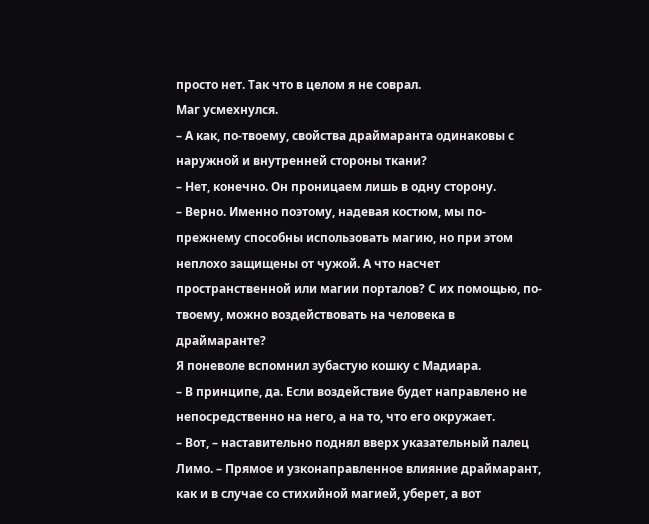просто нет. Так что в целом я не соврал.
Маг усмехнулся.
– А как, по-твоему, свойства драймаранта одинаковы с наружной и внутренней стороны ткани?
– Нет, конечно. Он проницаем лишь в одну сторону.
– Верно. Именно поэтому, надевая костюм, мы по-прежнему способны использовать магию, но при этом неплохо защищены от чужой. А что насчет пространственной или магии порталов? С их помощью, по-твоему, можно воздействовать на человека в драймаранте?
Я поневоле вспомнил зубастую кошку с Мадиара.
– В принципе, да. Если воздействие будет направлено не непосредственно на него, а на то, что его окружает.
– Вот, – наставительно поднял вверх указательный палец Лимо. – Прямое и узконаправленное влияние драймарант, как и в случае со стихийной магией, уберет, а вот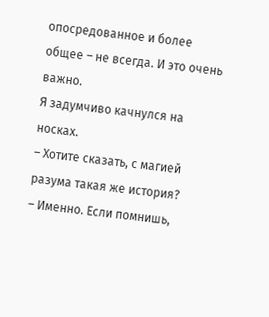опосредованное и более общее – не всегда. И это очень важно.
Я задумчиво качнулся на носках.
– Хотите сказать, с магией разума такая же история?
– Именно. Если помнишь,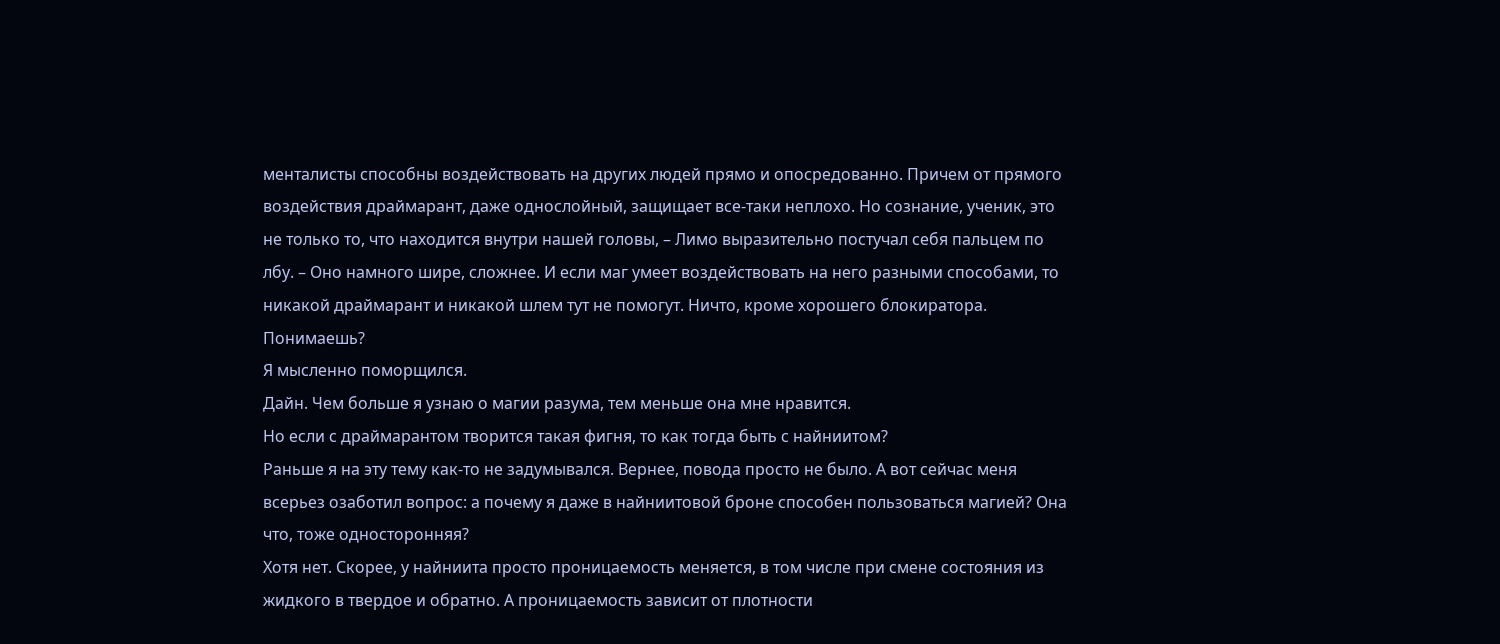менталисты способны воздействовать на других людей прямо и опосредованно. Причем от прямого воздействия драймарант, даже однослойный, защищает все-таки неплохо. Но сознание, ученик, это не только то, что находится внутри нашей головы, – Лимо выразительно постучал себя пальцем по лбу. – Оно намного шире, сложнее. И если маг умеет воздействовать на него разными способами, то никакой драймарант и никакой шлем тут не помогут. Ничто, кроме хорошего блокиратора. Понимаешь?
Я мысленно поморщился.
Дайн. Чем больше я узнаю о магии разума, тем меньше она мне нравится.
Но если с драймарантом творится такая фигня, то как тогда быть с найниитом?
Раньше я на эту тему как-то не задумывался. Вернее, повода просто не было. А вот сейчас меня всерьез озаботил вопрос: а почему я даже в найниитовой броне способен пользоваться магией? Она что, тоже односторонняя?
Хотя нет. Скорее, у найниита просто проницаемость меняется, в том числе при смене состояния из жидкого в твердое и обратно. А проницаемость зависит от плотности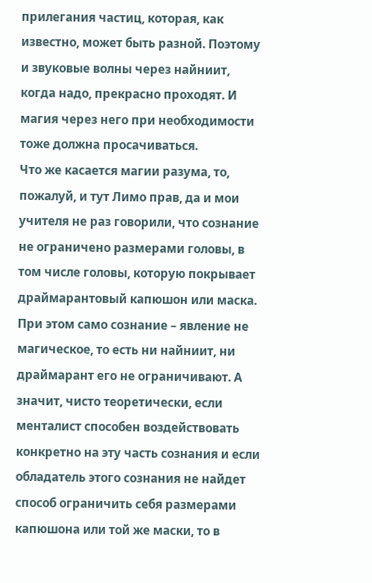прилегания частиц, которая, как известно, может быть разной. Поэтому и звуковые волны через найниит, когда надо, прекрасно проходят. И магия через него при необходимости тоже должна просачиваться.
Что же касается магии разума, то, пожалуй, и тут Лимо прав, да и мои учителя не раз говорили, что сознание не ограничено размерами головы, в том числе головы, которую покрывает драймарантовый капюшон или маска. При этом само сознание – явление не магическое, то есть ни найниит, ни драймарант его не ограничивают. А значит, чисто теоретически, если менталист способен воздействовать конкретно на эту часть сознания и если обладатель этого сознания не найдет способ ограничить себя размерами капюшона или той же маски, то в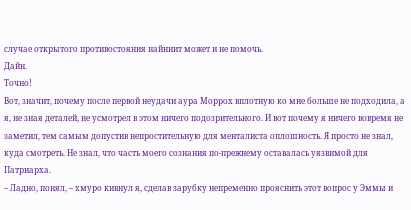случае открытого противостояния найниит может и не помочь.
Дайн.
Точно!
Вот, значит, почему после первой неудачи аура Моррох вплотную ко мне больше не подходила, а я, не зная деталей, не усмотрел в этом ничего подозрительного. И вот почему я ничего вовремя не заметил, тем самым допустив непростительную для менталиста оплошность. Я просто не знал, куда смотреть. Не знал, что часть моего сознания по-прежнему оставалась уязвимой для Патриарха.
– Ладно, понял, – хмуро кивнул я, сделав зарубку непременно прояснить этот вопрос у Эммы и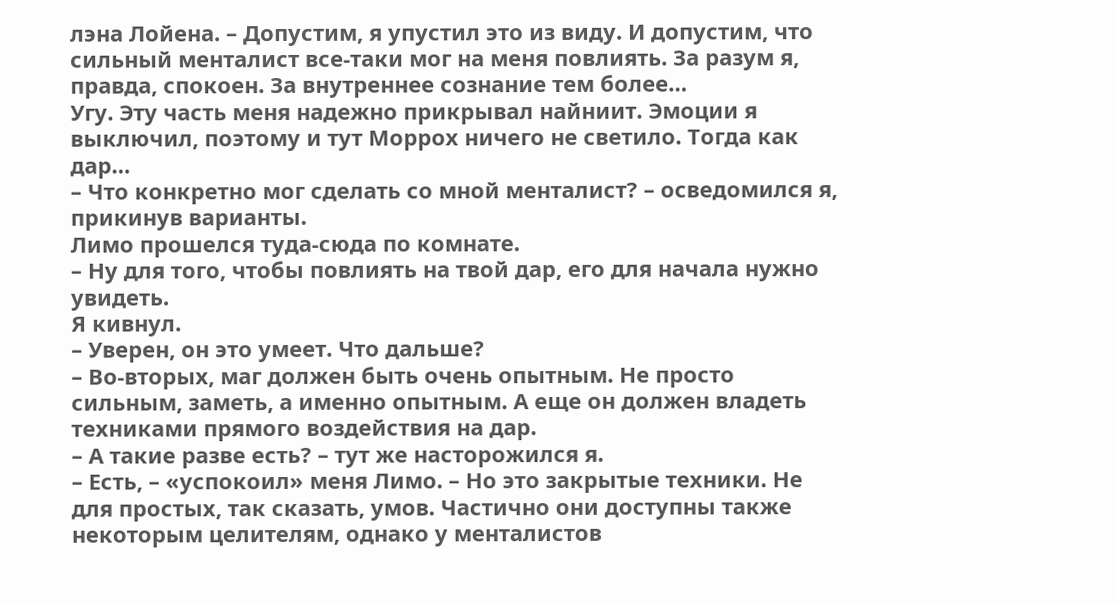лэна Лойена. – Допустим, я упустил это из виду. И допустим, что сильный менталист все-таки мог на меня повлиять. За разум я, правда, спокоен. За внутреннее сознание тем более…
Угу. Эту часть меня надежно прикрывал найниит. Эмоции я выключил, поэтому и тут Моррох ничего не светило. Тогда как дар…
– Что конкретно мог сделать со мной менталист? – осведомился я, прикинув варианты.
Лимо прошелся туда-сюда по комнате.
– Ну для того, чтобы повлиять на твой дар, его для начала нужно увидеть.
Я кивнул.
– Уверен, он это умеет. Что дальше?
– Во-вторых, маг должен быть очень опытным. Не просто сильным, заметь, а именно опытным. А еще он должен владеть техниками прямого воздействия на дар.
– А такие разве есть? – тут же насторожился я.
– Есть, – «успокоил» меня Лимо. – Но это закрытые техники. Не для простых, так сказать, умов. Частично они доступны также некоторым целителям, однако у менталистов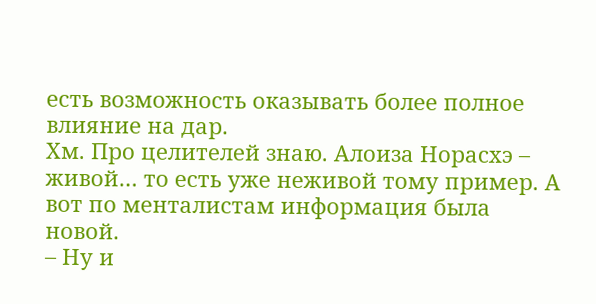есть возможность оказывать более полное влияние на дар.
Хм. Про целителей знаю. Алоиза Норасхэ – живой… то есть уже неживой тому пример. А вот по менталистам информация была новой.
– Ну и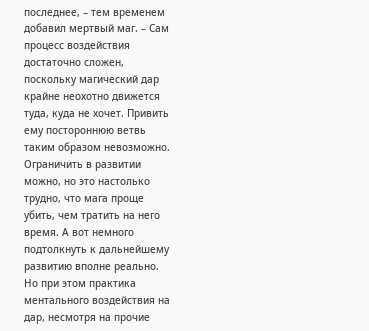последнее, – тем временем добавил мертвый маг. – Сам процесс воздействия достаточно сложен, поскольку магический дар крайне неохотно движется туда, куда не хочет. Привить ему постороннюю ветвь таким образом невозможно. Ограничить в развитии можно, но это настолько трудно, что мага проще убить, чем тратить на него время. А вот немного подтолкнуть к дальнейшему развитию вполне реально. Но при этом практика ментального воздействия на дар, несмотря на прочие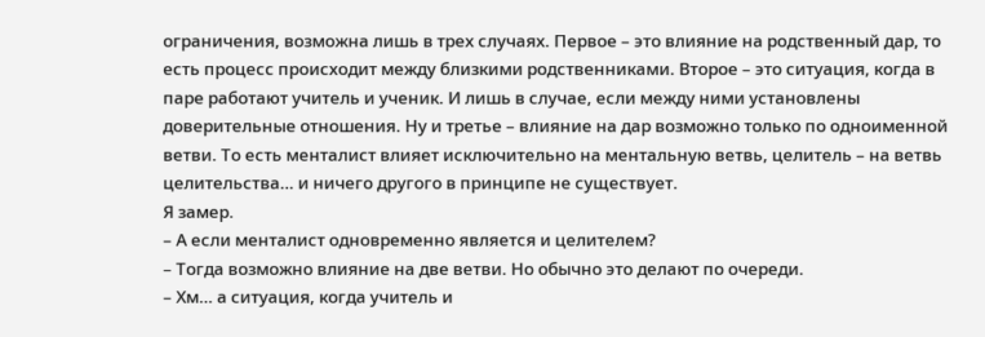ограничения, возможна лишь в трех случаях. Первое – это влияние на родственный дар, то есть процесс происходит между близкими родственниками. Второе – это ситуация, когда в паре работают учитель и ученик. И лишь в случае, если между ними установлены доверительные отношения. Ну и третье – влияние на дар возможно только по одноименной ветви. То есть менталист влияет исключительно на ментальную ветвь, целитель – на ветвь целительства… и ничего другого в принципе не существует.
Я замер.
– А если менталист одновременно является и целителем?
– Тогда возможно влияние на две ветви. Но обычно это делают по очереди.
– Хм… а ситуация, когда учитель и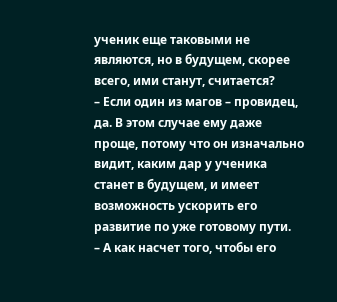ученик еще таковыми не являются, но в будущем, скорее всего, ими станут, считается?
– Если один из магов – провидец, да. В этом случае ему даже проще, потому что он изначально видит, каким дар у ученика станет в будущем, и имеет возможность ускорить его развитие по уже готовому пути.
– А как насчет того, чтобы его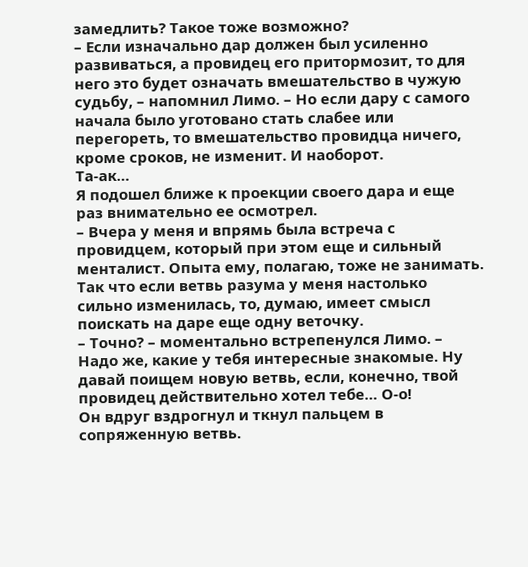замедлить? Такое тоже возможно?
– Если изначально дар должен был усиленно развиваться, а провидец его притормозит, то для него это будет означать вмешательство в чужую судьбу, – напомнил Лимо. – Но если дару с самого начала было уготовано стать слабее или перегореть, то вмешательство провидца ничего, кроме сроков, не изменит. И наоборот.
Та-ак…
Я подошел ближе к проекции своего дара и еще раз внимательно ее осмотрел.
– Вчера у меня и впрямь была встреча с провидцем, который при этом еще и сильный менталист. Опыта ему, полагаю, тоже не занимать. Так что если ветвь разума у меня настолько сильно изменилась, то, думаю, имеет смысл поискать на даре еще одну веточку.
– Точно? – моментально встрепенулся Лимо. – Надо же, какие у тебя интересные знакомые. Ну давай поищем новую ветвь, если, конечно, твой провидец действительно хотел тебе… О-о!
Он вдруг вздрогнул и ткнул пальцем в сопряженную ветвь.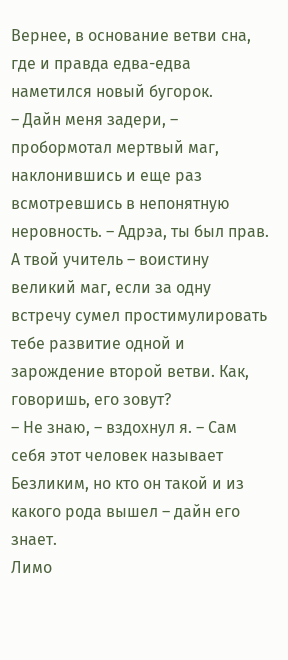Вернее, в основание ветви сна, где и правда едва-едва наметился новый бугорок.
– Дайн меня задери, – пробормотал мертвый маг, наклонившись и еще раз всмотревшись в непонятную неровность. – Адрэа, ты был прав. А твой учитель – воистину великий маг, если за одну встречу сумел простимулировать тебе развитие одной и зарождение второй ветви. Как, говоришь, его зовут?
– Не знаю, – вздохнул я. – Сам себя этот человек называет Безликим, но кто он такой и из какого рода вышел – дайн его знает.
Лимо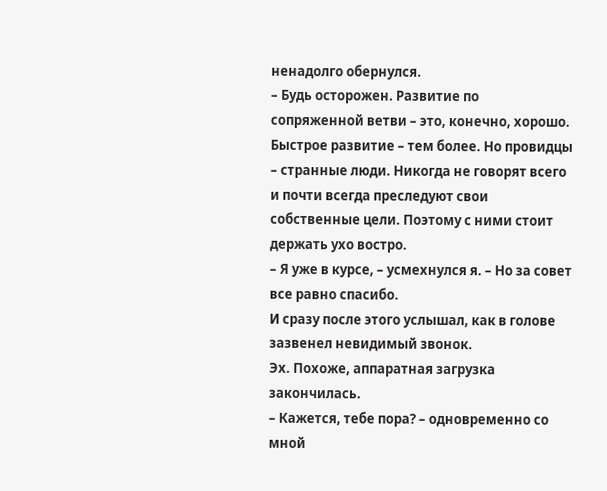ненадолго обернулся.
– Будь осторожен. Развитие по сопряженной ветви – это, конечно, хорошо. Быстрое развитие – тем более. Но провидцы – странные люди. Никогда не говорят всего и почти всегда преследуют свои собственные цели. Поэтому с ними стоит держать ухо востро.
– Я уже в курсе, – усмехнулся я. – Но за совет все равно спасибо.
И сразу после этого услышал, как в голове зазвенел невидимый звонок.
Эх. Похоже, аппаратная загрузка закончилась.
– Кажется, тебе пора? – одновременно со мной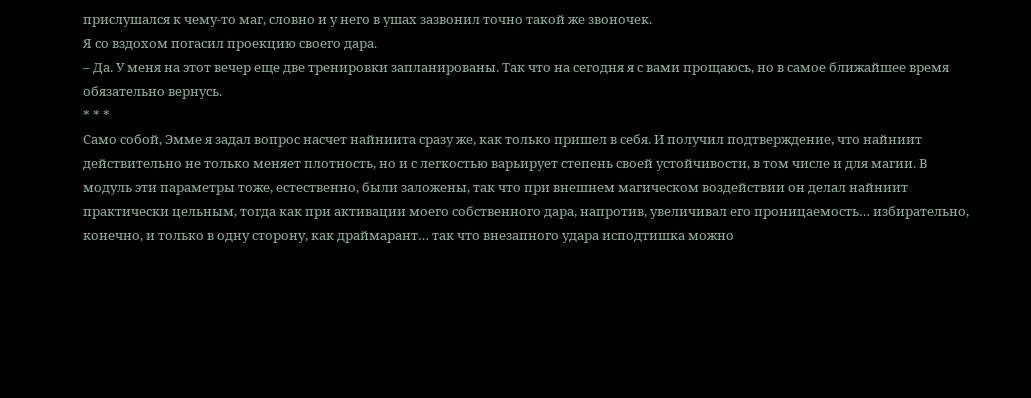прислушался к чему-то маг, словно и у него в ушах зазвонил точно такой же звоночек.
Я со вздохом погасил проекцию своего дара.
– Да. У меня на этот вечер еще две тренировки запланированы. Так что на сегодня я с вами прощаюсь, но в самое ближайшее время обязательно вернусь.
* * *
Само собой, Эмме я задал вопрос насчет найниита сразу же, как только пришел в себя. И получил подтверждение, что найниит действительно не только меняет плотность, но и с легкостью варьирует степень своей устойчивости, в том числе и для магии. В модуль эти параметры тоже, естественно, были заложены, так что при внешнем магическом воздействии он делал найниит практически цельным, тогда как при активации моего собственного дара, напротив, увеличивал его проницаемость… избирательно, конечно, и только в одну сторону, как драймарант… так что внезапного удара исподтишка можно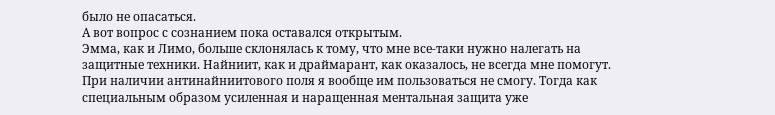было не опасаться.
А вот вопрос с сознанием пока оставался открытым.
Эмма, как и Лимо, больше склонялась к тому, что мне все-таки нужно налегать на защитные техники. Найниит, как и драймарант, как оказалось, не всегда мне помогут. При наличии антинайниитового поля я вообще им пользоваться не смогу. Тогда как специальным образом усиленная и наращенная ментальная защита уже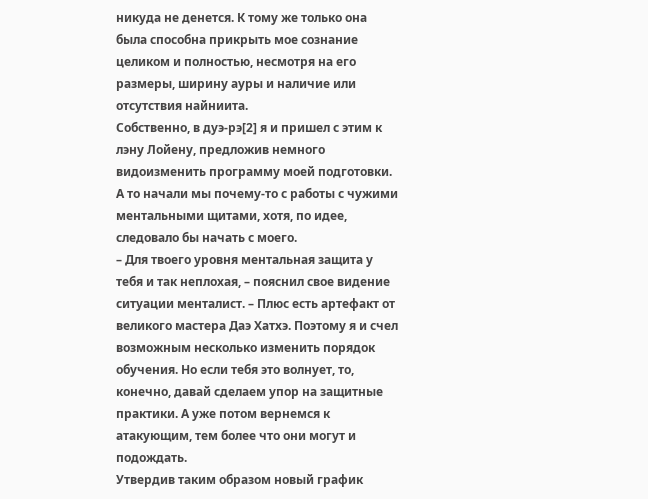никуда не денется. К тому же только она была способна прикрыть мое сознание целиком и полностью, несмотря на его размеры, ширину ауры и наличие или отсутствия найниита.
Собственно, в дуэ-рэ[2] я и пришел с этим к лэну Лойену, предложив немного видоизменить программу моей подготовки. А то начали мы почему-то с работы с чужими ментальными щитами, хотя, по идее, следовало бы начать с моего.
– Для твоего уровня ментальная защита у тебя и так неплохая, – пояснил свое видение ситуации менталист. – Плюс есть артефакт от великого мастера Даэ Хатхэ. Поэтому я и счел возможным несколько изменить порядок обучения. Но если тебя это волнует, то, конечно, давай сделаем упор на защитные практики. А уже потом вернемся к атакующим, тем более что они могут и подождать.
Утвердив таким образом новый график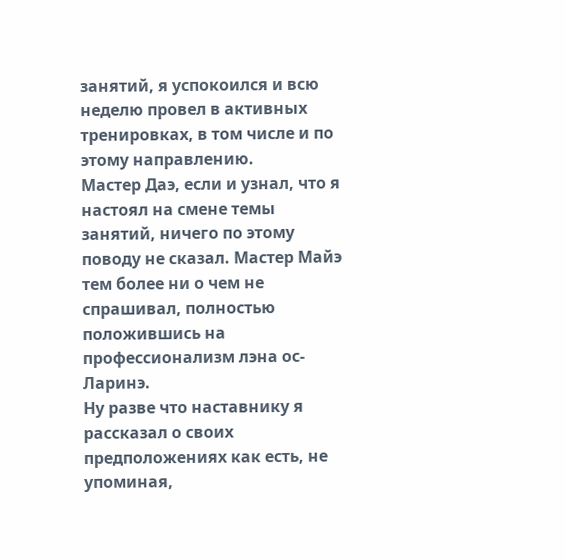занятий, я успокоился и всю неделю провел в активных тренировках, в том числе и по этому направлению.
Мастер Даэ, если и узнал, что я настоял на смене темы занятий, ничего по этому поводу не сказал. Мастер Майэ тем более ни о чем не спрашивал, полностью положившись на профессионализм лэна ос-Ларинэ.
Ну разве что наставнику я рассказал о своих предположениях как есть, не упоминая,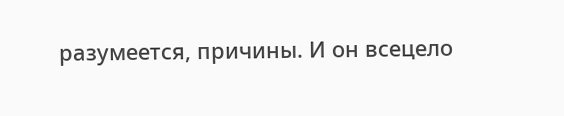разумеется, причины. И он всецело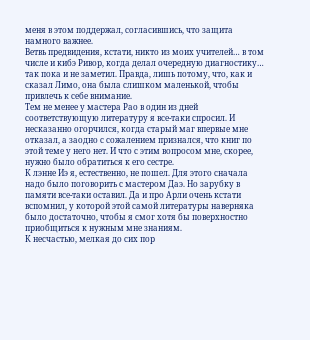меня в этом поддержал, согласившись, что защита намного важнее.
Ветвь предвидения, кстати, никто из моих учителей… в том числе и кибэ Ривор, когда делал очередную диагностику… так пока и не заметил. Правда, лишь потому, что, как и сказал Лимо, она была слишком маленькой, чтобы привлечь к себе внимание.
Тем не менее у мастера Рао в один из дней соответствующую литературу я все-таки спросил. И несказанно огорчился, когда старый маг впервые мне отказал, а заодно с сожалением признался, что книг по этой теме у него нет. И что с этим вопросом мне, скорее, нужно было обратиться к его сестре.
К лэнне Иэ я, естественно, не пошел. Для этого сначала надо было поговорить с мастером Даэ. Но зарубку в памяти все-таки оставил. Да и про Арли очень кстати вспомнил, у которой этой самой литературы наверняка было достаточно, чтобы я смог хотя бы поверхностно приобщиться к нужным мне знаниям.
К несчастью, мелкая до сих пор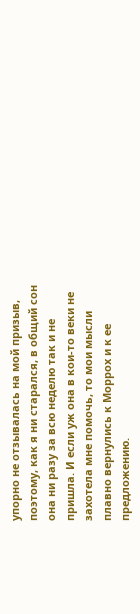упорно не отзывалась на мой призыв, поэтому, как я ни старался, в общий сон она ни разу за всю неделю так и не пришла. И если уж она в кои-то веки не захотела мне помочь, то мои мысли плавно вернулись к Моррох и к ее предложению.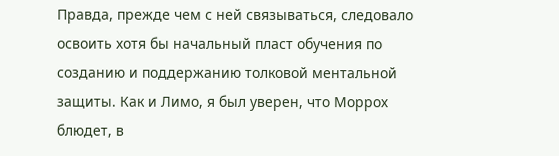Правда, прежде чем с ней связываться, следовало освоить хотя бы начальный пласт обучения по созданию и поддержанию толковой ментальной защиты. Как и Лимо, я был уверен, что Моррох блюдет, в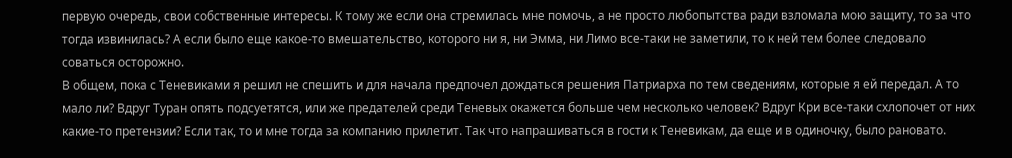первую очередь, свои собственные интересы. К тому же если она стремилась мне помочь, а не просто любопытства ради взломала мою защиту, то за что тогда извинилась? А если было еще какое-то вмешательство, которого ни я, ни Эмма, ни Лимо все-таки не заметили, то к ней тем более следовало соваться осторожно.
В общем, пока с Теневиками я решил не спешить и для начала предпочел дождаться решения Патриарха по тем сведениям, которые я ей передал. А то мало ли? Вдруг Туран опять подсуетятся, или же предателей среди Теневых окажется больше чем несколько человек? Вдруг Кри все-таки схлопочет от них какие-то претензии? Если так, то и мне тогда за компанию прилетит. Так что напрашиваться в гости к Теневикам, да еще и в одиночку, было рановато.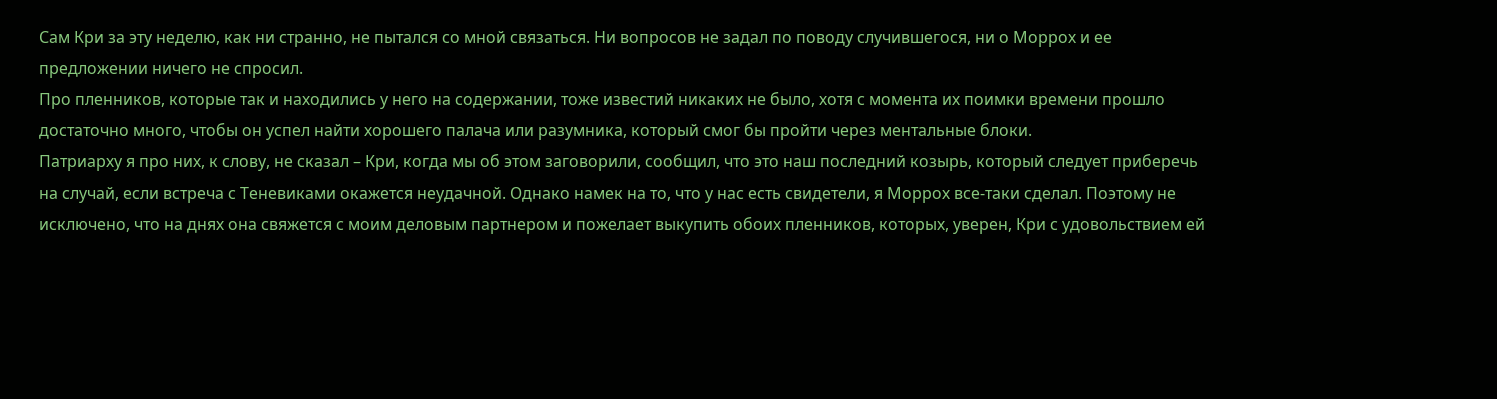Сам Кри за эту неделю, как ни странно, не пытался со мной связаться. Ни вопросов не задал по поводу случившегося, ни о Моррох и ее предложении ничего не спросил.
Про пленников, которые так и находились у него на содержании, тоже известий никаких не было, хотя с момента их поимки времени прошло достаточно много, чтобы он успел найти хорошего палача или разумника, который смог бы пройти через ментальные блоки.
Патриарху я про них, к слову, не сказал – Кри, когда мы об этом заговорили, сообщил, что это наш последний козырь, который следует приберечь на случай, если встреча с Теневиками окажется неудачной. Однако намек на то, что у нас есть свидетели, я Моррох все-таки сделал. Поэтому не исключено, что на днях она свяжется с моим деловым партнером и пожелает выкупить обоих пленников, которых, уверен, Кри с удовольствием ей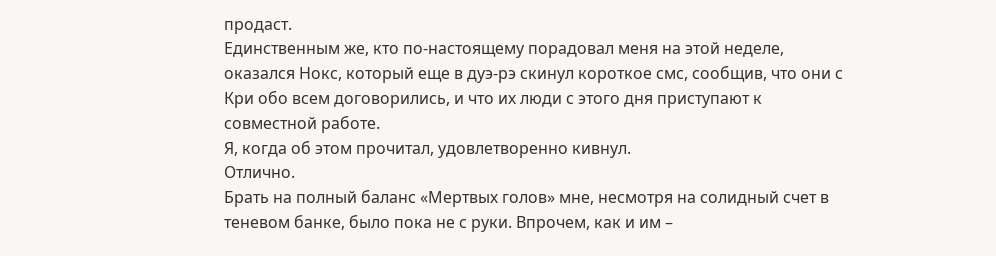продаст.
Единственным же, кто по-настоящему порадовал меня на этой неделе, оказался Нокс, который еще в дуэ-рэ скинул короткое смс, сообщив, что они с Кри обо всем договорились, и что их люди с этого дня приступают к совместной работе.
Я, когда об этом прочитал, удовлетворенно кивнул.
Отлично.
Брать на полный баланс «Мертвых голов» мне, несмотря на солидный счет в теневом банке, было пока не с руки. Впрочем, как и им –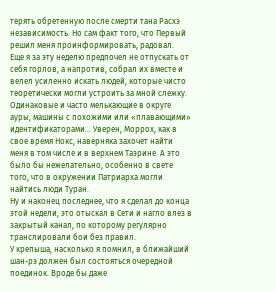терять обретенную после смерти тана Расхэ независимость. Но сам факт того, что Первый решил меня проинформировать, радовал.
Еще я за эту неделю предпочел не отпускать от себя горлов, а напротив, собрал их вместе и велел усиленно искать людей, которые чисто теоретически могли устроить за мной слежку. Одинаковые и часто мелькающие в округе ауры, машины с похожими или «плавающими» идентификаторами… Уверен, Моррох, как в свое время Нокс, наверняка захочет найти меня в том числе и в верхнем Таэрине. А это было бы нежелательно, особенно в свете того, что в окружении Патриарха могли найтись люди Туран.
Ну и наконец последнее, что я сделал до конца этой недели, это отыскал в Сети и нагло влез в закрытый канал, по которому регулярно транслировали бои без правил.
У крепыша, насколько я помнил, в ближайший шан-рэ должен был состояться очередной поединок. Вроде бы даже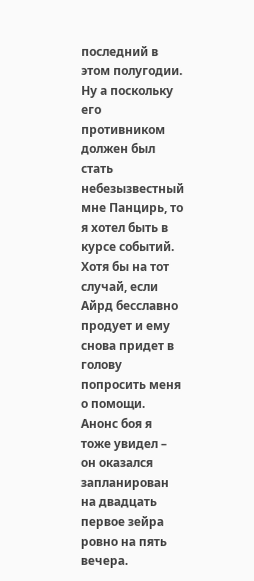последний в этом полугодии. Ну а поскольку его противником должен был стать небезызвестный мне Панцирь, то я хотел быть в курсе событий. Хотя бы на тот случай, если Айрд бесславно продует и ему снова придет в голову попросить меня о помощи.
Анонс боя я тоже увидел – он оказался запланирован на двадцать первое зейра ровно на пять вечера.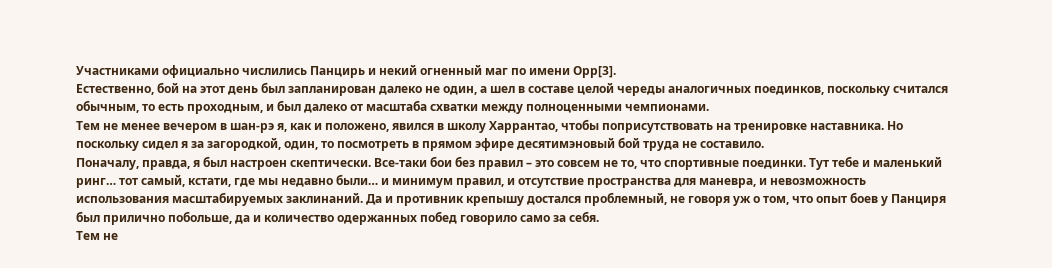Участниками официально числились Панцирь и некий огненный маг по имени Орр[3].
Естественно, бой на этот день был запланирован далеко не один, а шел в составе целой череды аналогичных поединков, поскольку считался обычным, то есть проходным, и был далеко от масштаба схватки между полноценными чемпионами.
Тем не менее вечером в шан-рэ я, как и положено, явился в школу Харрантао, чтобы поприсутствовать на тренировке наставника. Но поскольку сидел я за загородкой, один, то посмотреть в прямом эфире десятимэновый бой труда не составило.
Поначалу, правда, я был настроен скептически. Все-таки бои без правил – это совсем не то, что спортивные поединки. Тут тебе и маленький ринг… тот самый, кстати, где мы недавно были… и минимум правил, и отсутствие пространства для маневра, и невозможность использования масштабируемых заклинаний. Да и противник крепышу достался проблемный, не говоря уж о том, что опыт боев у Панциря был прилично побольше, да и количество одержанных побед говорило само за себя.
Тем не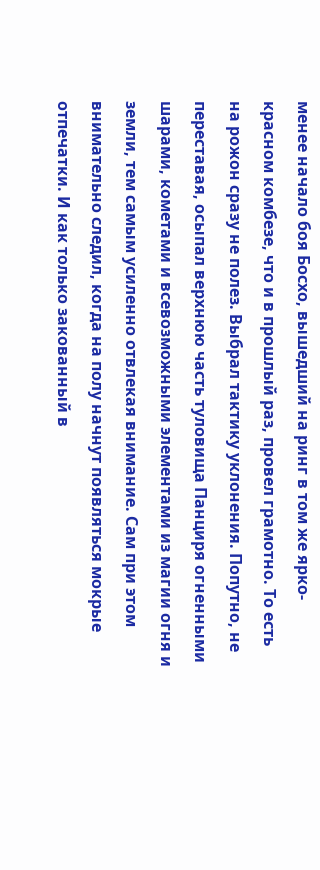менее начало боя Босхо, вышедший на ринг в том же ярко-красном комбезе, что и в прошлый раз, провел грамотно. То есть на рожон сразу не полез. Выбрал тактику уклонения. Попутно, не переставая, осыпал верхнюю часть туловища Панциря огненными шарами, кометами и всевозможными элементами из магии огня и земли, тем самым усиленно отвлекая внимание. Сам при этом внимательно следил, когда на полу начнут появляться мокрые отпечатки. И как только закованный в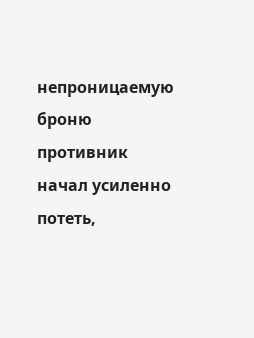непроницаемую броню противник начал усиленно потеть,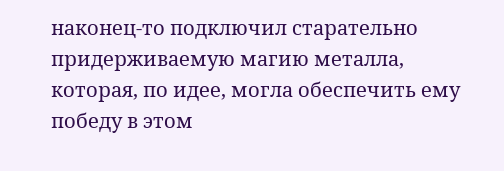наконец-то подключил старательно придерживаемую магию металла, которая, по идее, могла обеспечить ему победу в этом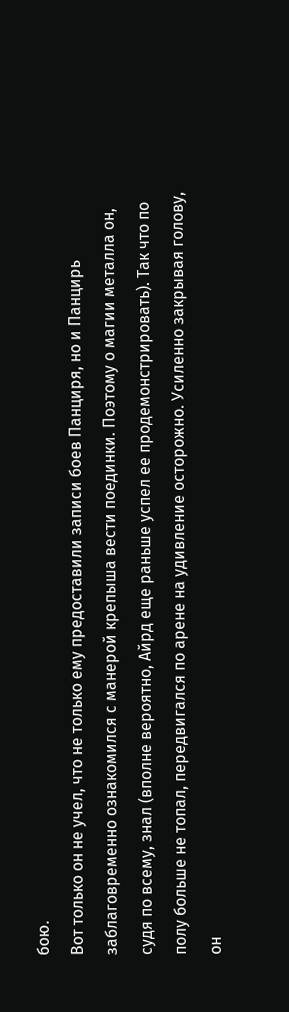бою.
Вот только он не учел, что не только ему предоставили записи боев Панциря, но и Панцирь заблаговременно ознакомился с манерой крепыша вести поединки. Поэтому о магии металла он, судя по всему, знал (вполне вероятно, Айрд еще раньше успел ее продемонстрировать). Так что по полу больше не топал, передвигался по арене на удивление осторожно. Усиленно закрывая голову, он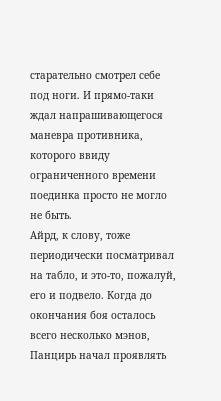старательно смотрел себе под ноги. И прямо-таки ждал напрашивающегося маневра противника, которого ввиду ограниченного времени поединка просто не могло не быть.
Айрд, к слову, тоже периодически посматривал на табло, и это-то, пожалуй, его и подвело. Когда до окончания боя осталось всего несколько мэнов, Панцирь начал проявлять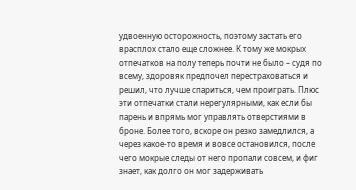удвоенную осторожность, поэтому застать его врасплох стало еще сложнее. К тому же мокрых отпечатков на полу теперь почти не было – судя по всему, здоровяк предпочел перестраховаться и решил, что лучше спариться, чем проиграть. Плюс эти отпечатки стали нерегулярными, как если бы парень и впрямь мог управлять отверстиями в броне. Более того, вскоре он резко замедлился, а через какое-то время и вовсе остановился, после чего мокрые следы от него пропали совсем, и фиг знает, как долго он мог задерживать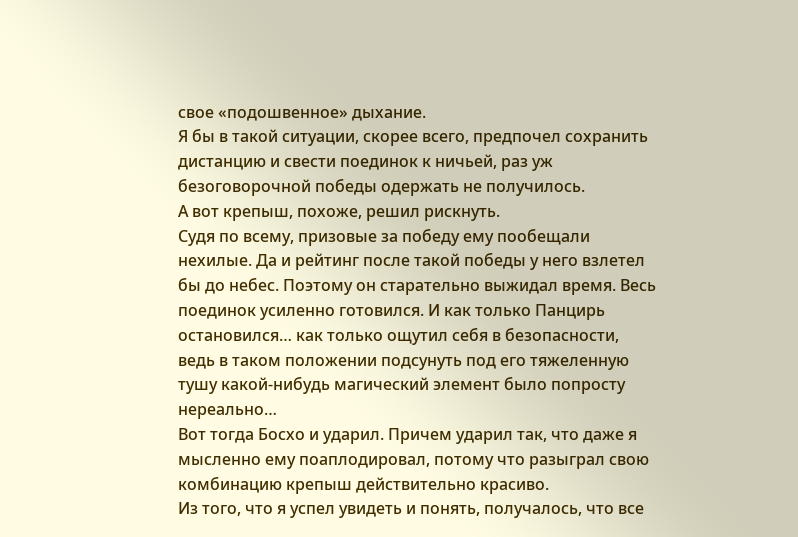свое «подошвенное» дыхание.
Я бы в такой ситуации, скорее всего, предпочел сохранить дистанцию и свести поединок к ничьей, раз уж безоговорочной победы одержать не получилось.
А вот крепыш, похоже, решил рискнуть.
Судя по всему, призовые за победу ему пообещали нехилые. Да и рейтинг после такой победы у него взлетел бы до небес. Поэтому он старательно выжидал время. Весь поединок усиленно готовился. И как только Панцирь остановился… как только ощутил себя в безопасности, ведь в таком положении подсунуть под его тяжеленную тушу какой-нибудь магический элемент было попросту нереально…
Вот тогда Босхо и ударил. Причем ударил так, что даже я мысленно ему поаплодировал, потому что разыграл свою комбинацию крепыш действительно красиво.
Из того, что я успел увидеть и понять, получалось, что все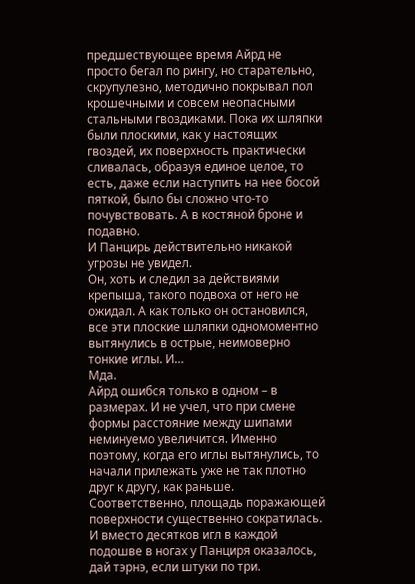предшествующее время Айрд не просто бегал по рингу, но старательно, скрупулезно, методично покрывал пол крошечными и совсем неопасными стальными гвоздиками. Пока их шляпки были плоскими, как у настоящих гвоздей, их поверхность практически сливалась, образуя единое целое, то есть, даже если наступить на нее босой пяткой, было бы сложно что-то почувствовать. А в костяной броне и подавно.
И Панцирь действительно никакой угрозы не увидел.
Он, хоть и следил за действиями крепыша, такого подвоха от него не ожидал. А как только он остановился, все эти плоские шляпки одномоментно вытянулись в острые, неимоверно тонкие иглы. И…
Мда.
Айрд ошибся только в одном – в размерах. И не учел, что при смене формы расстояние между шипами неминуемо увеличится. Именно поэтому, когда его иглы вытянулись, то начали прилежать уже не так плотно друг к другу, как раньше. Соответственно, площадь поражающей поверхности существенно сократилась. И вместо десятков игл в каждой подошве в ногах у Панциря оказалось, дай тэрнэ, если штуки по три.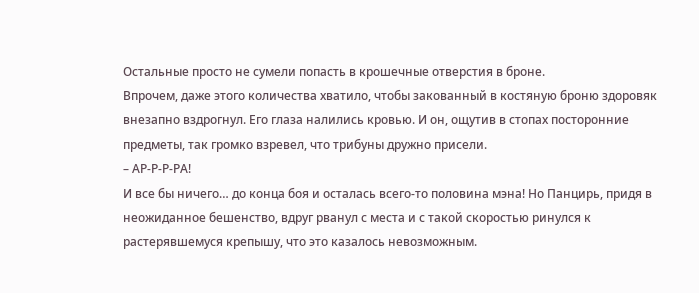Остальные просто не сумели попасть в крошечные отверстия в броне.
Впрочем, даже этого количества хватило, чтобы закованный в костяную броню здоровяк внезапно вздрогнул. Его глаза налились кровью. И он, ощутив в стопах посторонние предметы, так громко взревел, что трибуны дружно присели.
– АР-Р-Р-РА!
И все бы ничего… до конца боя и осталась всего-то половина мэна! Но Панцирь, придя в неожиданное бешенство, вдруг рванул с места и с такой скоростью ринулся к растерявшемуся крепышу, что это казалось невозможным.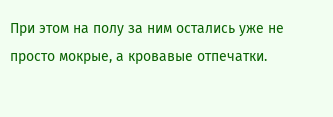При этом на полу за ним остались уже не просто мокрые, а кровавые отпечатки.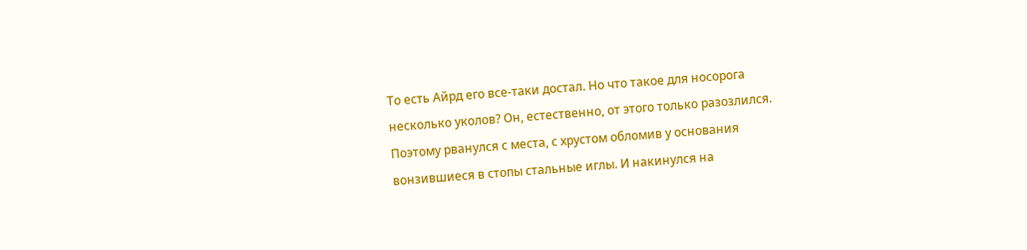То есть Айрд его все-таки достал. Но что такое для носорога несколько уколов? Он, естественно, от этого только разозлился. Поэтому рванулся с места, с хрустом обломив у основания вонзившиеся в стопы стальные иглы. И накинулся на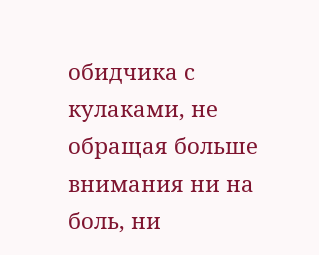обидчика с кулаками, не обращая больше внимания ни на боль, ни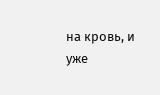на кровь, и уже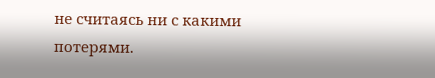не считаясь ни с какими потерями.